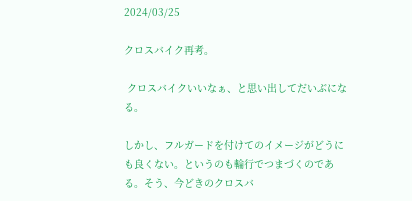2024/03/25

クロスバイク再考。

 クロスバイクいいなぁ、と思い出してだいぶになる。

しかし、フルガードを付けてのイメージがどうにも良くない。というのも輪行でつまづくのである。そう、今どきのクロスバ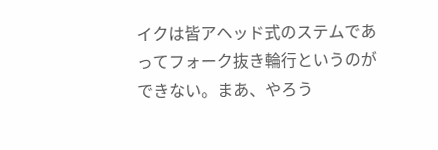イクは皆アヘッド式のステムであってフォーク抜き輪行というのができない。まあ、やろう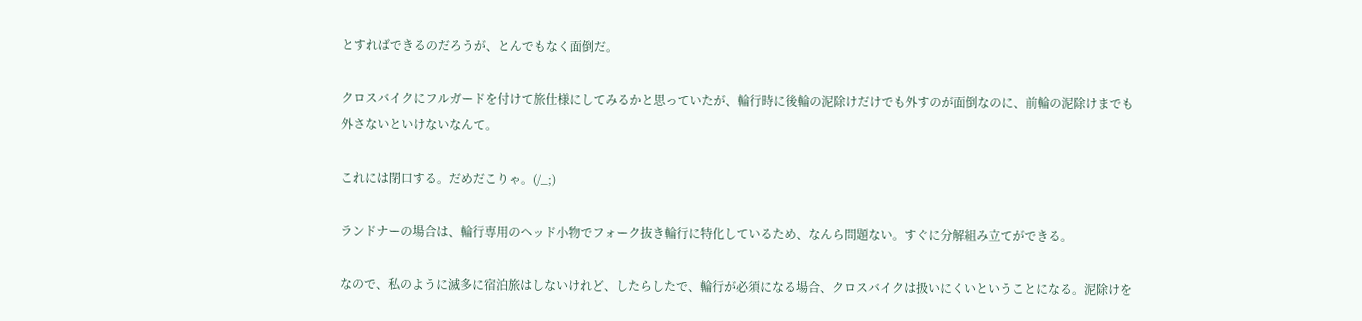とすればできるのだろうが、とんでもなく面倒だ。

クロスバイクにフルガードを付けて旅仕様にしてみるかと思っていたが、輪行時に後輪の泥除けだけでも外すのが面倒なのに、前輪の泥除けまでも外さないといけないなんて。

これには閉口する。だめだこりゃ。(/_;)

ランドナーの場合は、輪行専用のヘッド小物でフォーク抜き輪行に特化しているため、なんら問題ない。すぐに分解組み立てができる。

なので、私のように滅多に宿泊旅はしないけれど、したらしたで、輪行が必須になる場合、クロスバイクは扱いにくいということになる。泥除けを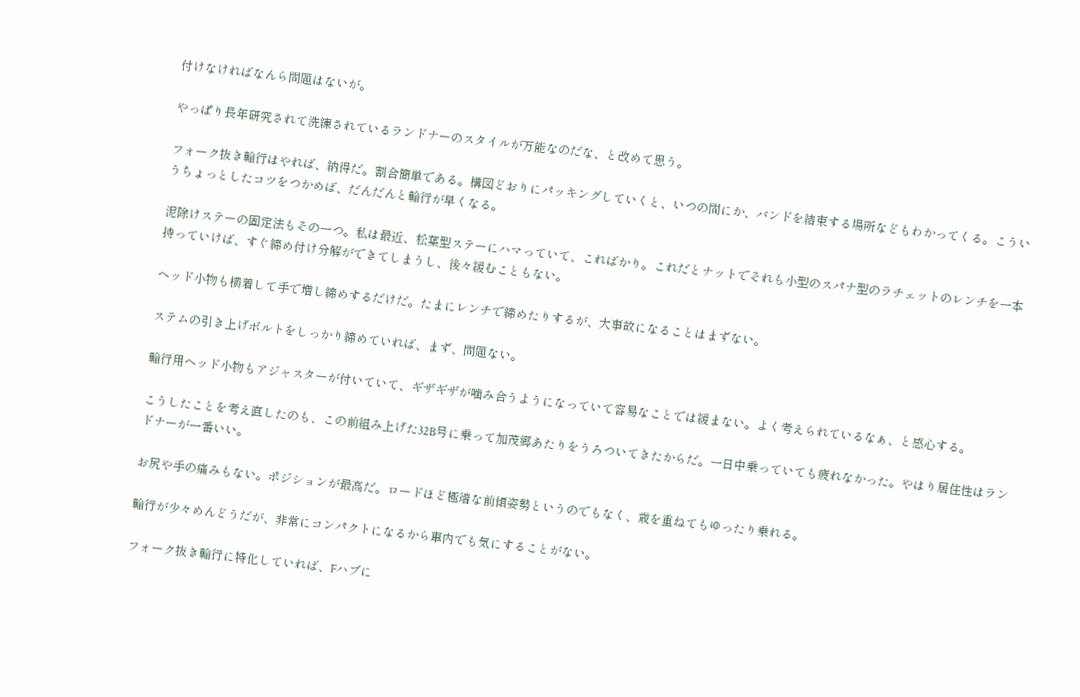付けなければなんら問題はないが。

やっぱり長年研究されて洗練されているランドナーのスタイルが万能なのだな、と改めて思う。

フォーク抜き輪行はやれば、納得だ。割合簡単である。構図どおりにパッキングしていくと、いつの間にか、バンドを結束する場所などもわかってくる。こういうちょっとしたコツをつかめば、だんだんと輪行が早くなる。

泥除けステーの固定法もその一つ。私は最近、松葉型ステーにハマっていて、こればかり。これだとナットでそれも小型のスパナ型のラチェットのレンチを一本持っていけば、すぐ締め付け分解ができてしまうし、後々緩むこともない。

ヘッド小物も横着して手で増し締めするだけだ。たまにレンチで締めたりするが、大事故になることはまずない。

ステムの引き上げボルトをしっかり締めていれば、まず、問題ない。

輪行用ヘッド小物もアジャスターが付いていて、ギザギザが噛み合うようになっていて容易なことでは緩まない。よく考えられているなぁ、と感心する。

こうしたことを考え直したのも、この前組み上げた32B号に乗って加茂郷あたりをうろついてきたからだ。一日中乗っていても疲れなかった。やはり居住性はランドナーが一番いい。

お尻や手の痛みもない。ポジションが最高だ。ロードほど極端な前傾姿勢というのでもなく、歳を重ねてもゆったり乗れる。

輪行が少々めんどうだが、非常にコンパクトになるから車内でも気にすることがない。

フォーク抜き輪行に特化していれば、Fハブに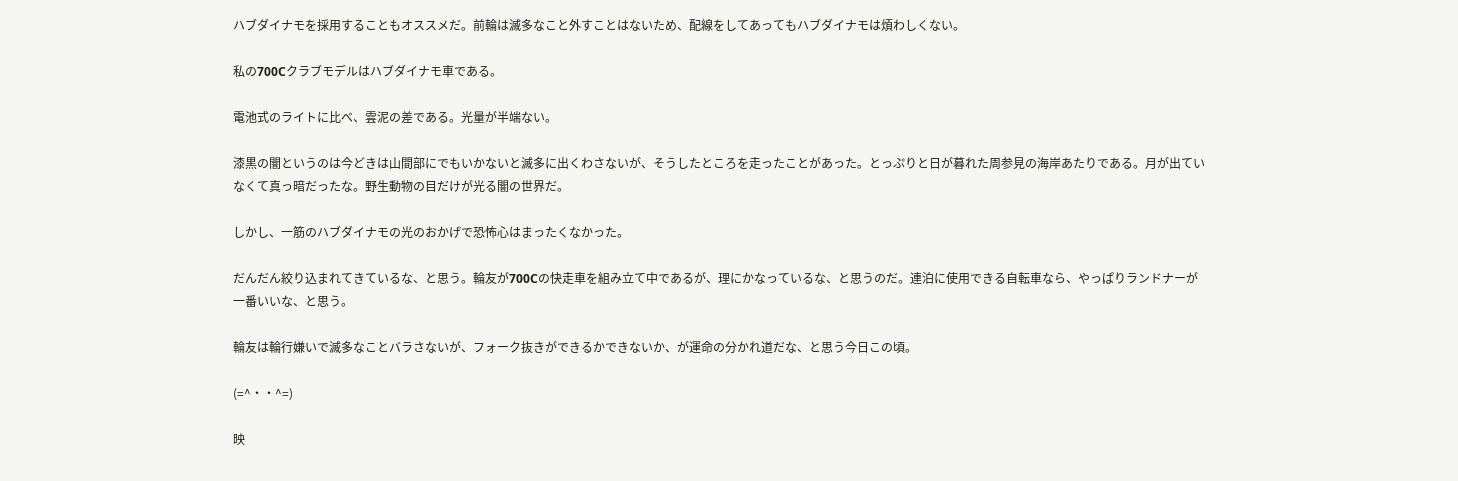ハブダイナモを採用することもオススメだ。前輪は滅多なこと外すことはないため、配線をしてあってもハブダイナモは煩わしくない。

私の700Cクラブモデルはハブダイナモ車である。

電池式のライトに比べ、雲泥の差である。光量が半端ない。

漆黒の闇というのは今どきは山間部にでもいかないと滅多に出くわさないが、そうしたところを走ったことがあった。とっぷりと日が暮れた周参見の海岸あたりである。月が出ていなくて真っ暗だったな。野生動物の目だけが光る闇の世界だ。

しかし、一筋のハブダイナモの光のおかげで恐怖心はまったくなかった。

だんだん絞り込まれてきているな、と思う。輪友が700Cの快走車を組み立て中であるが、理にかなっているな、と思うのだ。連泊に使用できる自転車なら、やっぱりランドナーが一番いいな、と思う。

輪友は輪行嫌いで滅多なことバラさないが、フォーク抜きができるかできないか、が運命の分かれ道だな、と思う今日この頃。

(=^・・^=)

映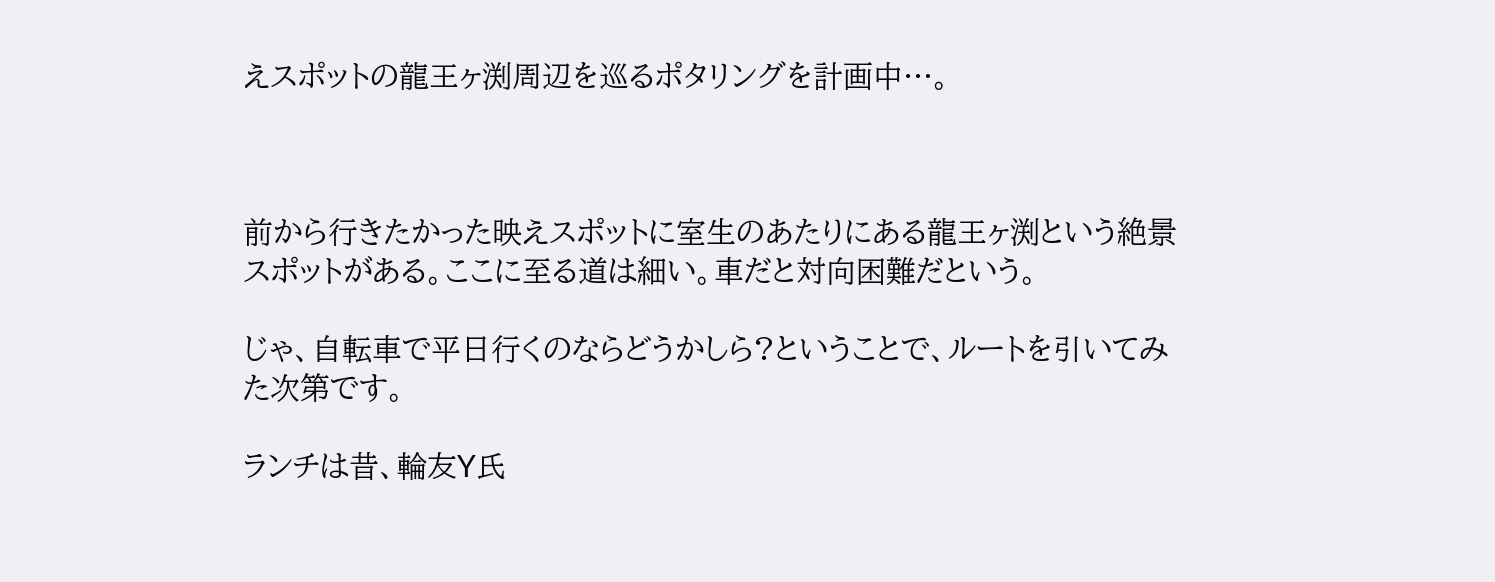えスポットの龍王ヶ渕周辺を巡るポタリングを計画中…。



前から行きたかった映えスポットに室生のあたりにある龍王ヶ渕という絶景スポットがある。ここに至る道は細い。車だと対向困難だという。

じゃ、自転車で平日行くのならどうかしら?ということで、ルートを引いてみた次第です。

ランチは昔、輪友Y氏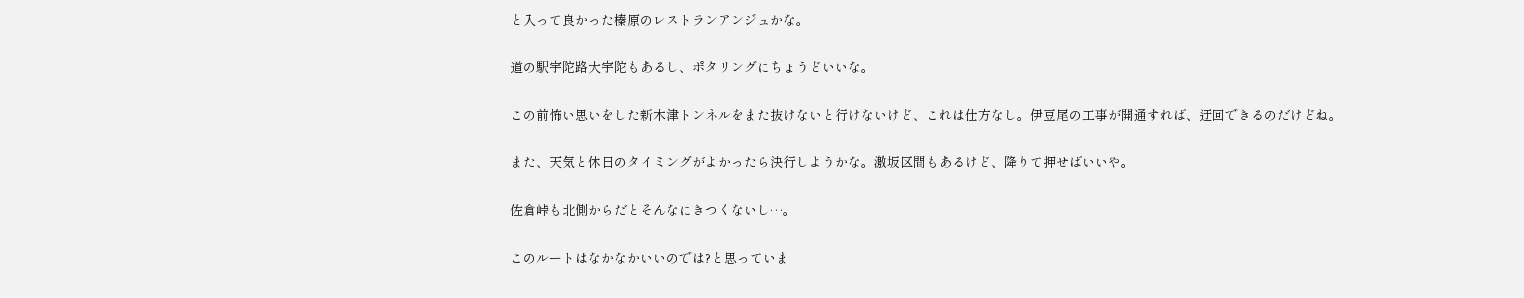と入って良かった榛原のレストランアンジュかな。

道の駅宇陀路大宇陀もあるし、ポタリングにちょうどいいな。

この前怖い思いをした新木津トンネルをまた抜けないと行けないけど、これは仕方なし。伊豆尾の工事が開通すれば、迂回できるのだけどね。

また、天気と休日のタイミングがよかったら決行しようかな。激坂区間もあるけど、降りて押せばいいや。

佐倉峠も北側からだとそんなにきつくないし…。

このルートはなかなかいいのでは?と思っていま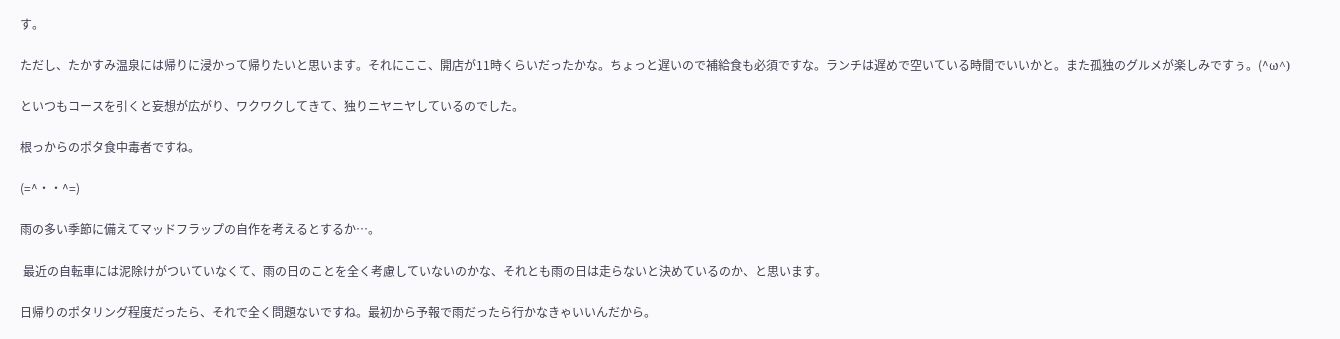す。

ただし、たかすみ温泉には帰りに浸かって帰りたいと思います。それにここ、開店が11時くらいだったかな。ちょっと遅いので補給食も必須ですな。ランチは遅めで空いている時間でいいかと。また孤独のグルメが楽しみですぅ。(^ω^)

といつもコースを引くと妄想が広がり、ワクワクしてきて、独りニヤニヤしているのでした。

根っからのポタ食中毒者ですね。

(=^・・^=)

雨の多い季節に備えてマッドフラップの自作を考えるとするか…。

 最近の自転車には泥除けがついていなくて、雨の日のことを全く考慮していないのかな、それとも雨の日は走らないと決めているのか、と思います。

日帰りのポタリング程度だったら、それで全く問題ないですね。最初から予報で雨だったら行かなきゃいいんだから。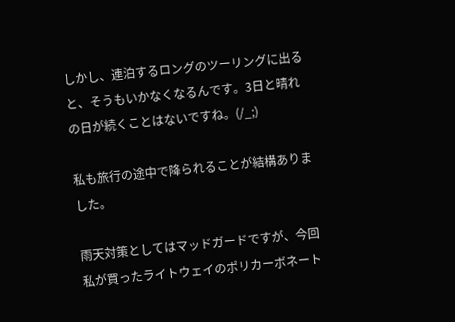しかし、連泊するロングのツーリングに出ると、そうもいかなくなるんです。3日と晴れの日が続くことはないですね。(/_;)

私も旅行の途中で降られることが結構ありました。

雨天対策としてはマッドガードですが、今回私が買ったライトウェイのポリカーボネート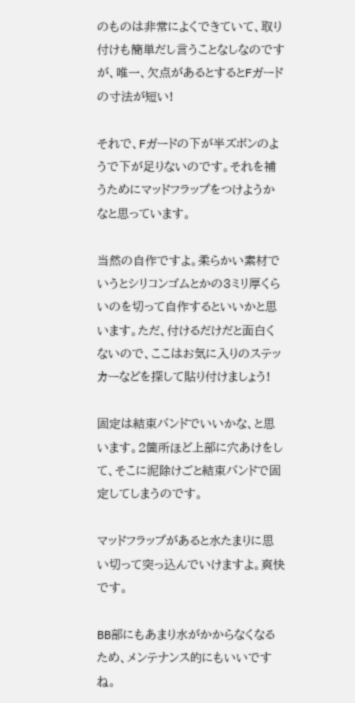のものは非常によくできていて、取り付けも簡単だし言うことなしなのですが、唯一、欠点があるとするとFガードの寸法が短い!

それで、Fガードの下が半ズボンのようで下が足りないのです。それを補うためにマッドフラップをつけようかなと思っています。

当然の自作ですよ。柔らかい素材でいうとシリコンゴムとかの3ミリ厚くらいのを切って自作するといいかと思います。ただ、付けるだけだと面白くないので、ここはお気に入りのステッカーなどを探して貼り付けましょう!

固定は結束バンドでいいかな、と思います。2箇所ほど上部に穴あけをして、そこに泥除けごと結束バンドで固定してしまうのです。

マッドフラップがあると水たまりに思い切って突っ込んでいけますよ。爽快です。

BB部にもあまり水がかからなくなるため、メンテナンス的にもいいですね。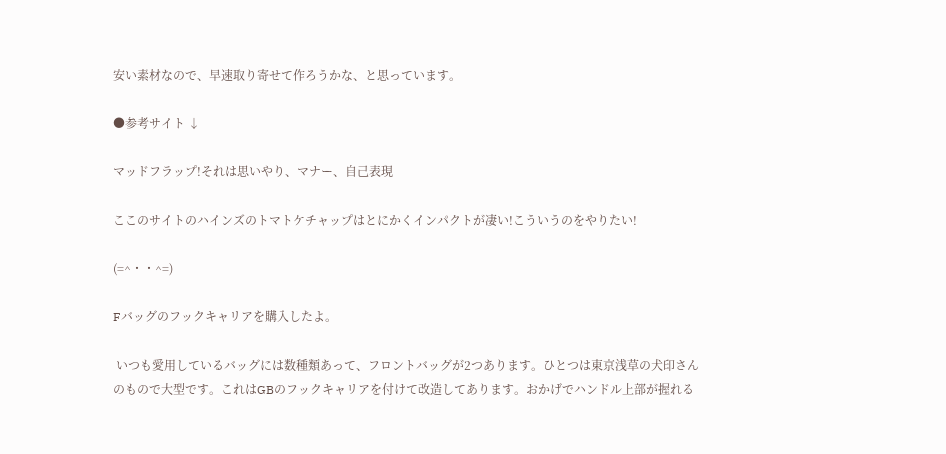安い素材なので、早速取り寄せて作ろうかな、と思っています。

●参考サイト ↓

マッドフラップ!それは思いやり、マナー、自己表現

ここのサイトのハインズのトマトケチャップはとにかくインパクトが凄い!こういうのをやりたい!

(=^・・^=)

Fバッグのフックキャリアを購入したよ。

 いつも愛用しているバッグには数種類あって、フロントバッグが2つあります。ひとつは東京浅草の犬印さんのもので大型です。これはGBのフックキャリアを付けて改造してあります。おかげでハンドル上部が握れる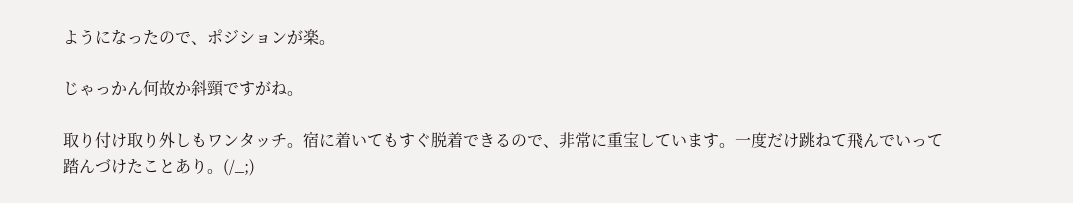ようになったので、ポジションが楽。

じゃっかん何故か斜頸ですがね。

取り付け取り外しもワンタッチ。宿に着いてもすぐ脱着できるので、非常に重宝しています。一度だけ跳ねて飛んでいって踏んづけたことあり。(/_;)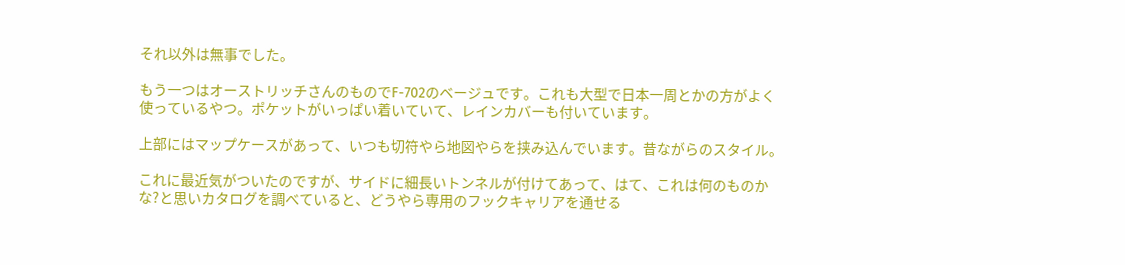それ以外は無事でした。

もう一つはオーストリッチさんのものでF-702のベージュです。これも大型で日本一周とかの方がよく使っているやつ。ポケットがいっぱい着いていて、レインカバーも付いています。

上部にはマップケースがあって、いつも切符やら地図やらを挟み込んでいます。昔ながらのスタイル。

これに最近気がついたのですが、サイドに細長いトンネルが付けてあって、はて、これは何のものかな?と思いカタログを調べていると、どうやら専用のフックキャリアを通せる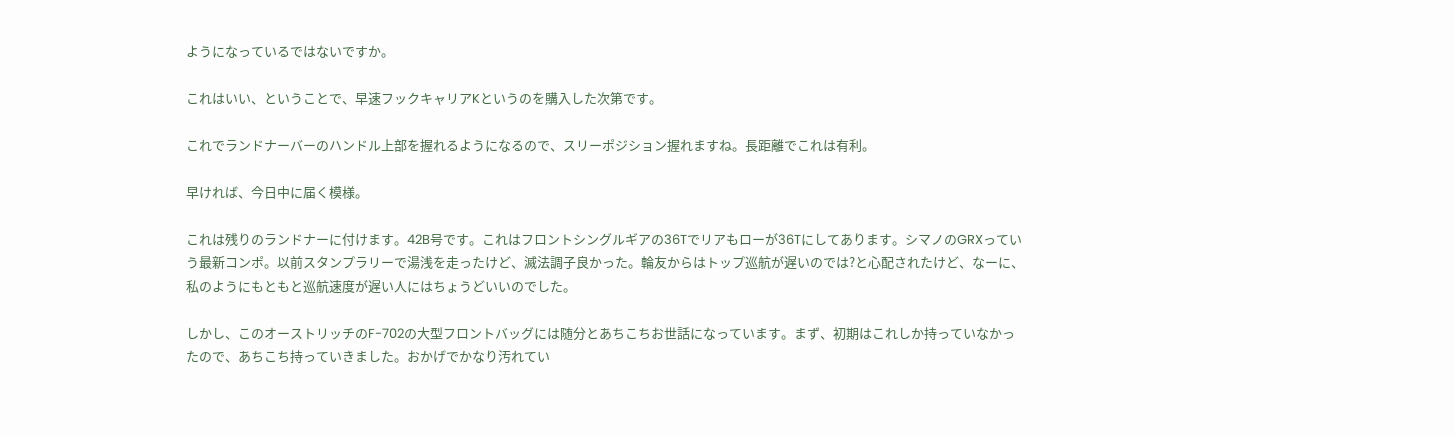ようになっているではないですか。

これはいい、ということで、早速フックキャリアKというのを購入した次第です。

これでランドナーバーのハンドル上部を握れるようになるので、スリーポジション握れますね。長距離でこれは有利。

早ければ、今日中に届く模様。

これは残りのランドナーに付けます。42B号です。これはフロントシングルギアの36Tでリアもローが36Tにしてあります。シマノのGRXっていう最新コンポ。以前スタンプラリーで湯浅を走ったけど、滅法調子良かった。輪友からはトップ巡航が遅いのでは?と心配されたけど、なーに、私のようにもともと巡航速度が遅い人にはちょうどいいのでした。

しかし、このオーストリッチのF-702の大型フロントバッグには随分とあちこちお世話になっています。まず、初期はこれしか持っていなかったので、あちこち持っていきました。おかげでかなり汚れてい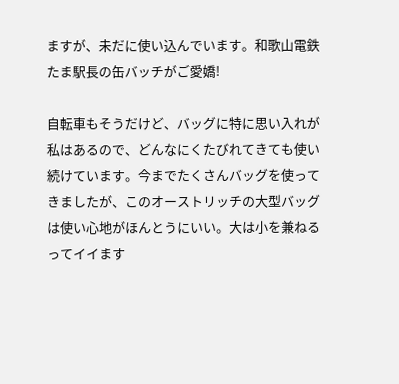ますが、未だに使い込んでいます。和歌山電鉄たま駅長の缶バッチがご愛嬌!

自転車もそうだけど、バッグに特に思い入れが私はあるので、どんなにくたびれてきても使い続けています。今までたくさんバッグを使ってきましたが、このオーストリッチの大型バッグは使い心地がほんとうにいい。大は小を兼ねるってイイます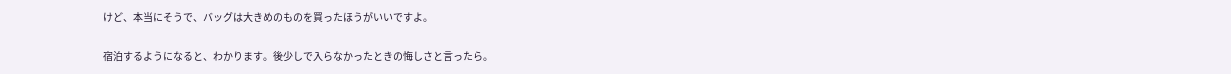けど、本当にそうで、バッグは大きめのものを買ったほうがいいですよ。

宿泊するようになると、わかります。後少しで入らなかったときの悔しさと言ったら。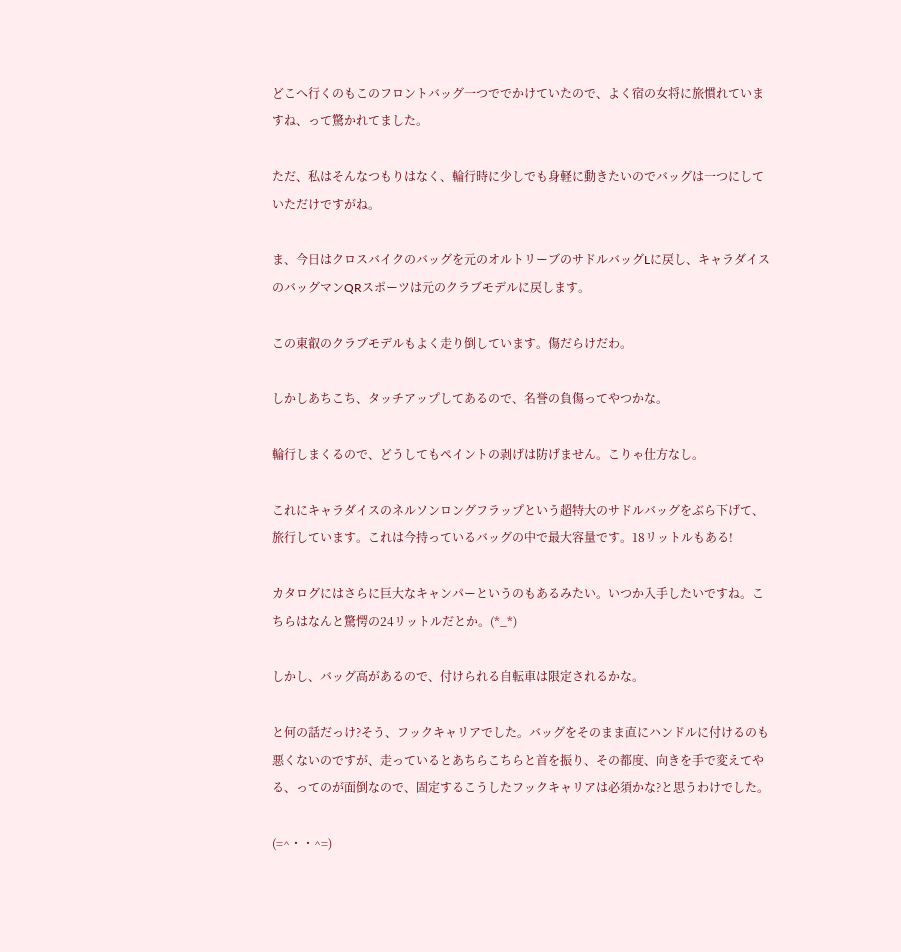どこへ行くのもこのフロントバッグ一つででかけていたので、よく宿の女将に旅慣れていますね、って驚かれてました。

ただ、私はそんなつもりはなく、輪行時に少しでも身軽に動きたいのでバッグは一つにしていただけですがね。

ま、今日はクロスバイクのバッグを元のオルトリーブのサドルバッグLに戻し、キャラダイスのバッグマンQRスポーツは元のクラブモデルに戻します。

この東叡のクラブモデルもよく走り倒しています。傷だらけだわ。

しかしあちこち、タッチアップしてあるので、名誉の負傷ってやつかな。

輪行しまくるので、どうしてもペイントの剥げは防げません。こりゃ仕方なし。

これにキャラダイスのネルソンロングフラップという超特大のサドルバッグをぶら下げて、旅行しています。これは今持っているバッグの中で最大容量です。18リットルもある!

カタログにはさらに巨大なキャンパーというのもあるみたい。いつか入手したいですね。こちらはなんと驚愕の24リットルだとか。(*_*)

しかし、バッグ高があるので、付けられる自転車は限定されるかな。

と何の話だっけ?そう、フックキャリアでした。バッグをそのまま直にハンドルに付けるのも悪くないのですが、走っているとあちらこちらと首を振り、その都度、向きを手で変えてやる、ってのが面倒なので、固定するこうしたフックキャリアは必須かな?と思うわけでした。

(=^・・^=)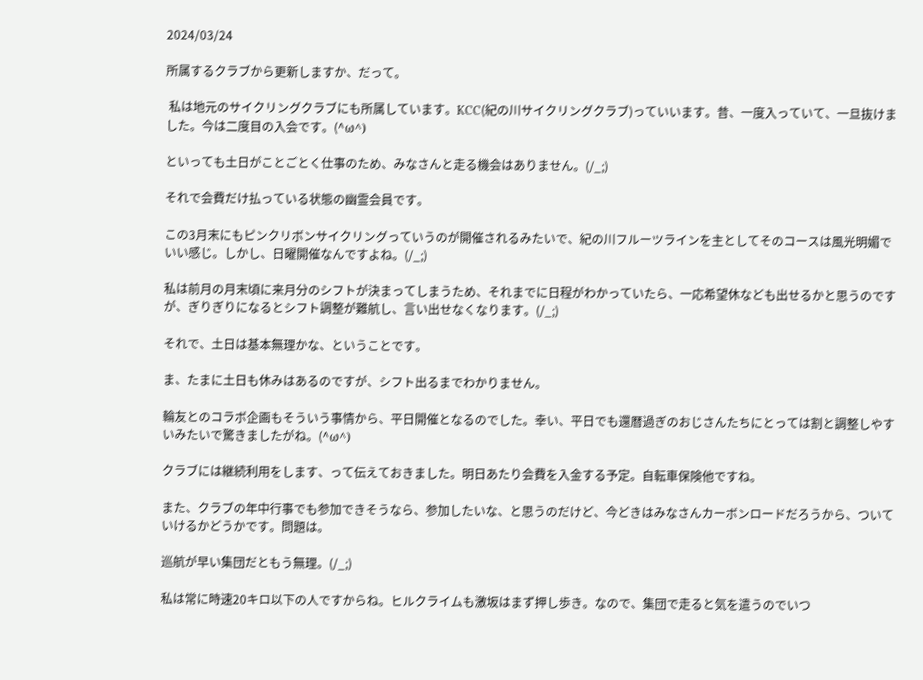2024/03/24

所属するクラブから更新しますか、だって。

 私は地元のサイクリングクラブにも所属しています。KCC(紀の川サイクリングクラブ)っていいます。昔、一度入っていて、一旦抜けました。今は二度目の入会です。(^ω^)

といっても土日がことごとく仕事のため、みなさんと走る機会はありません。(/_;)

それで会費だけ払っている状態の幽霊会員です。

この3月末にもピンクリボンサイクリングっていうのが開催されるみたいで、紀の川フルーツラインを主としてそのコースは風光明媚でいい感じ。しかし、日曜開催なんですよね。(/_;)

私は前月の月末頃に来月分のシフトが決まってしまうため、それまでに日程がわかっていたら、一応希望休なども出せるかと思うのですが、ぎりぎりになるとシフト調整が難航し、言い出せなくなります。(/_;)

それで、土日は基本無理かな、ということです。

ま、たまに土日も休みはあるのですが、シフト出るまでわかりません。

輪友とのコラボ企画もそういう事情から、平日開催となるのでした。幸い、平日でも還暦過ぎのおじさんたちにとっては割と調整しやすいみたいで驚きましたがね。(^ω^)

クラブには継続利用をします、って伝えておきました。明日あたり会費を入金する予定。自転車保険他ですね。

また、クラブの年中行事でも参加できそうなら、参加したいな、と思うのだけど、今どきはみなさんカーボンロードだろうから、ついていけるかどうかです。問題は。

巡航が早い集団だともう無理。(/_;)

私は常に時速20キロ以下の人ですからね。ヒルクライムも激坂はまず押し歩き。なので、集団で走ると気を遣うのでいつ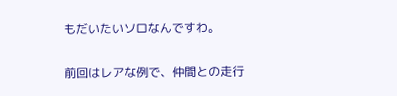もだいたいソロなんですわ。

前回はレアな例で、仲間との走行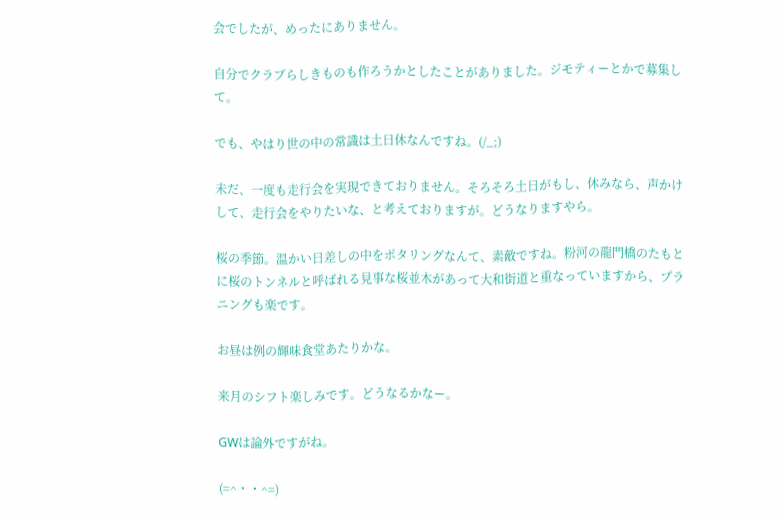会でしたが、めったにありません。

自分でクラブらしきものも作ろうかとしたことがありました。ジモティーとかで募集して。

でも、やはり世の中の常識は土日休なんですね。(/_;)

未だ、一度も走行会を実現できておりません。そろそろ土日がもし、休みなら、声かけして、走行会をやりたいな、と考えておりますが。どうなりますやら。

桜の季節。温かい日差しの中をポタリングなんて、素敵ですね。粉河の龍門橋のたもとに桜のトンネルと呼ばれる見事な桜並木があって大和街道と重なっていますから、プラニングも楽です。

お昼は例の輝味食堂あたりかな。

来月のシフト楽しみです。どうなるかなー。

GWは論外ですがね。

(=^・・^=)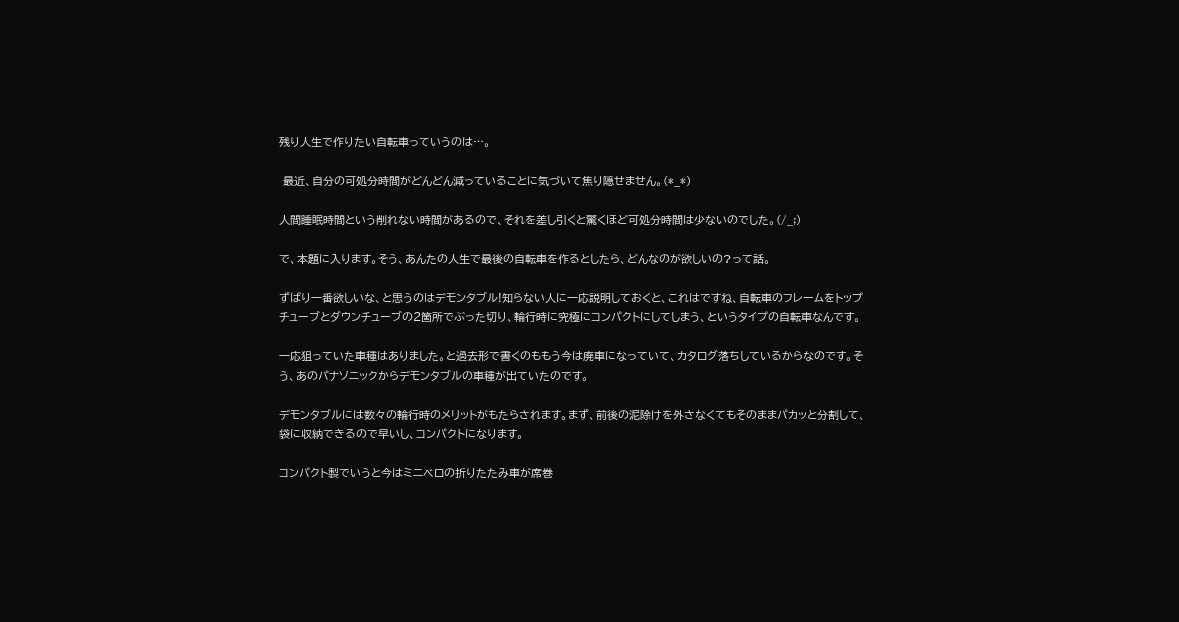残り人生で作りたい自転車っていうのは…。

 最近、自分の可処分時間がどんどん減っていることに気づいて焦り隠せません。(*_*)

人間睡眠時間という削れない時間があるので、それを差し引くと驚くほど可処分時間は少ないのでした。(/_;)

で、本題に入ります。そう、あんたの人生で最後の自転車を作るとしたら、どんなのが欲しいの?って話。

ずばり一番欲しいな、と思うのはデモンタブル!知らない人に一応説明しておくと、これはですね、自転車のフレームをトップチューブとダウンチューブの2箇所でぶった切り、輪行時に究極にコンパクトにしてしまう、というタイプの自転車なんです。

一応狙っていた車種はありました。と過去形で書くのももう今は廃車になっていて、カタログ落ちしているからなのです。そう、あのパナソニックからデモンタブルの車種が出ていたのです。

デモンタブルには数々の輪行時のメリットがもたらされます。まず、前後の泥除けを外さなくてもそのままパカッと分割して、袋に収納できるので早いし、コンパクトになります。

コンパクト製でいうと今はミニベロの折りたたみ車が席巻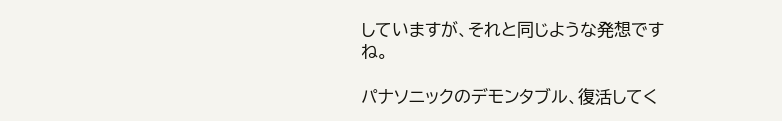していますが、それと同じような発想ですね。

パナソニックのデモンタブル、復活してく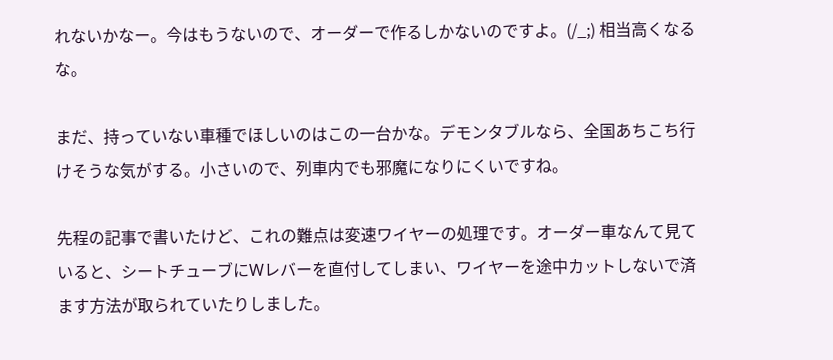れないかなー。今はもうないので、オーダーで作るしかないのですよ。(/_;) 相当高くなるな。

まだ、持っていない車種でほしいのはこの一台かな。デモンタブルなら、全国あちこち行けそうな気がする。小さいので、列車内でも邪魔になりにくいですね。

先程の記事で書いたけど、これの難点は変速ワイヤーの処理です。オーダー車なんて見ていると、シートチューブにWレバーを直付してしまい、ワイヤーを途中カットしないで済ます方法が取られていたりしました。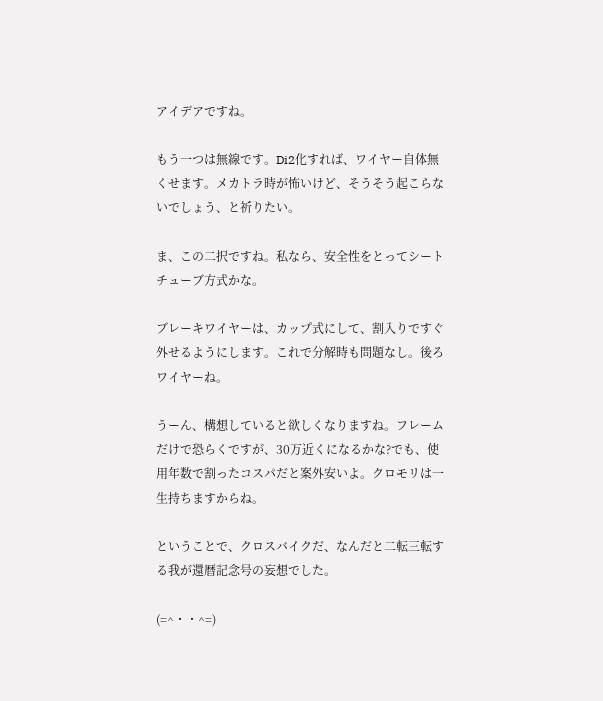アイデアですね。

もう一つは無線です。Di2化すれば、ワイヤー自体無くせます。メカトラ時が怖いけど、そうそう起こらないでしょう、と祈りたい。

ま、この二択ですね。私なら、安全性をとってシートチューブ方式かな。

ブレーキワイヤーは、カップ式にして、割入りですぐ外せるようにします。これで分解時も問題なし。後ろワイヤーね。

うーん、構想していると欲しくなりますね。フレームだけで恐らくですが、30万近くになるかな?でも、使用年数で割ったコスパだと案外安いよ。クロモリは一生持ちますからね。

ということで、クロスバイクだ、なんだと二転三転する我が還暦記念号の妄想でした。

(=^・・^=)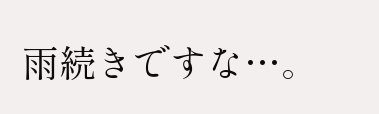雨続きですな…。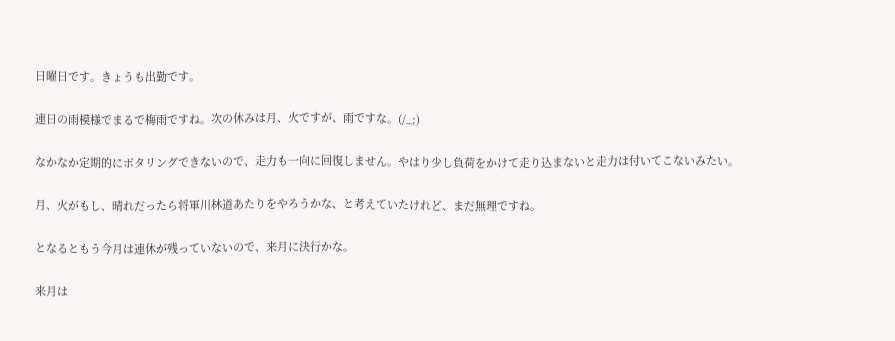日曜日です。きょうも出勤です。

連日の雨模様でまるで梅雨ですね。次の休みは月、火ですが、雨ですな。(/_;)

なかなか定期的にポタリングできないので、走力も一向に回復しません。やはり少し負荷をかけて走り込まないと走力は付いてこないみたい。

月、火がもし、晴れだったら将軍川林道あたりをやろうかな、と考えていたけれど、まだ無理ですね。

となるともう今月は連休が残っていないので、来月に決行かな。

来月は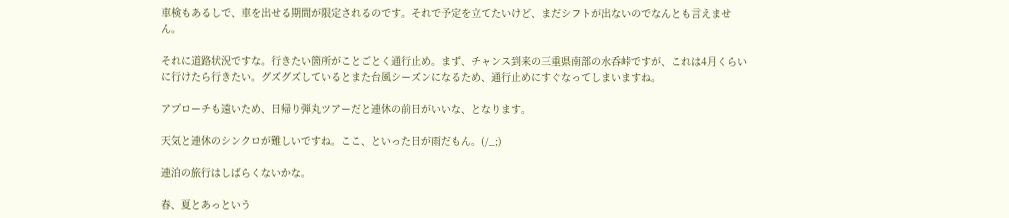車検もあるしで、車を出せる期間が限定されるのです。それで予定を立てたいけど、まだシフトが出ないのでなんとも言えません。

それに道路状況ですな。行きたい箇所がことごとく通行止め。まず、チャンス到来の三重県南部の水呑峠ですが、これは4月くらいに行けたら行きたい。グズグズしているとまた台風シーズンになるため、通行止めにすぐなってしまいますね。

アプローチも遠いため、日帰り弾丸ツアーだと連休の前日がいいな、となります。

天気と連休のシンクロが難しいですね。ここ、といった日が雨だもん。(/_;)

連泊の旅行はしばらくないかな。

春、夏とあっという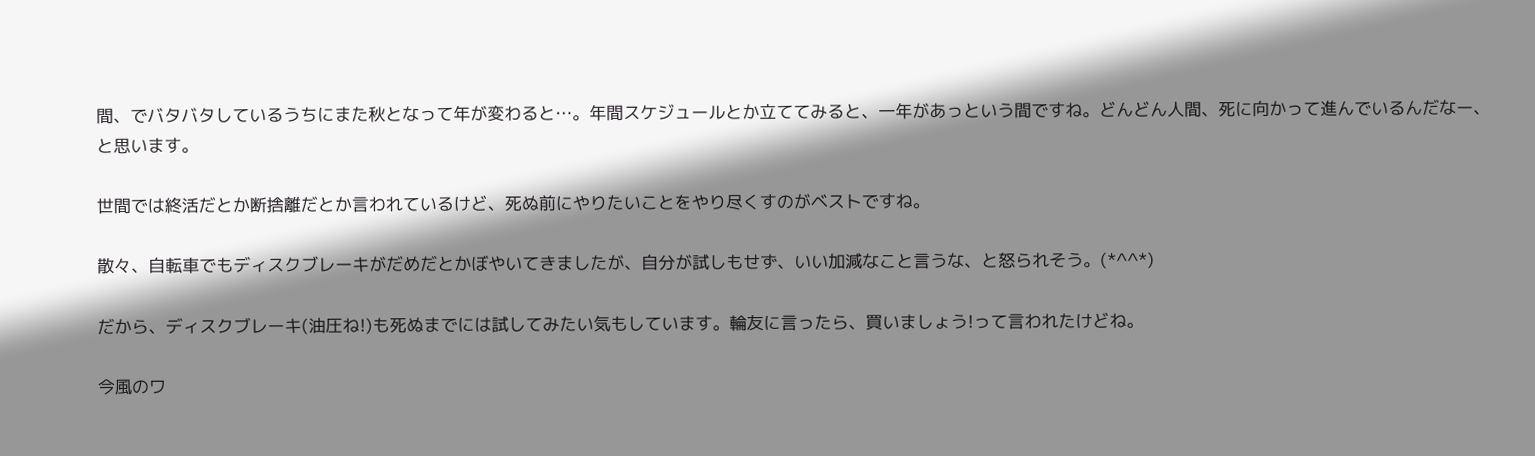間、でバタバタしているうちにまた秋となって年が変わると…。年間スケジュールとか立ててみると、一年があっという間ですね。どんどん人間、死に向かって進んでいるんだなー、と思います。

世間では終活だとか断捨離だとか言われているけど、死ぬ前にやりたいことをやり尽くすのがベストですね。

散々、自転車でもディスクブレーキがだめだとかぼやいてきましたが、自分が試しもせず、いい加減なこと言うな、と怒られそう。(*^^*)

だから、ディスクブレーキ(油圧ね!)も死ぬまでには試してみたい気もしています。輪友に言ったら、買いましょう!って言われたけどね。

今風のワ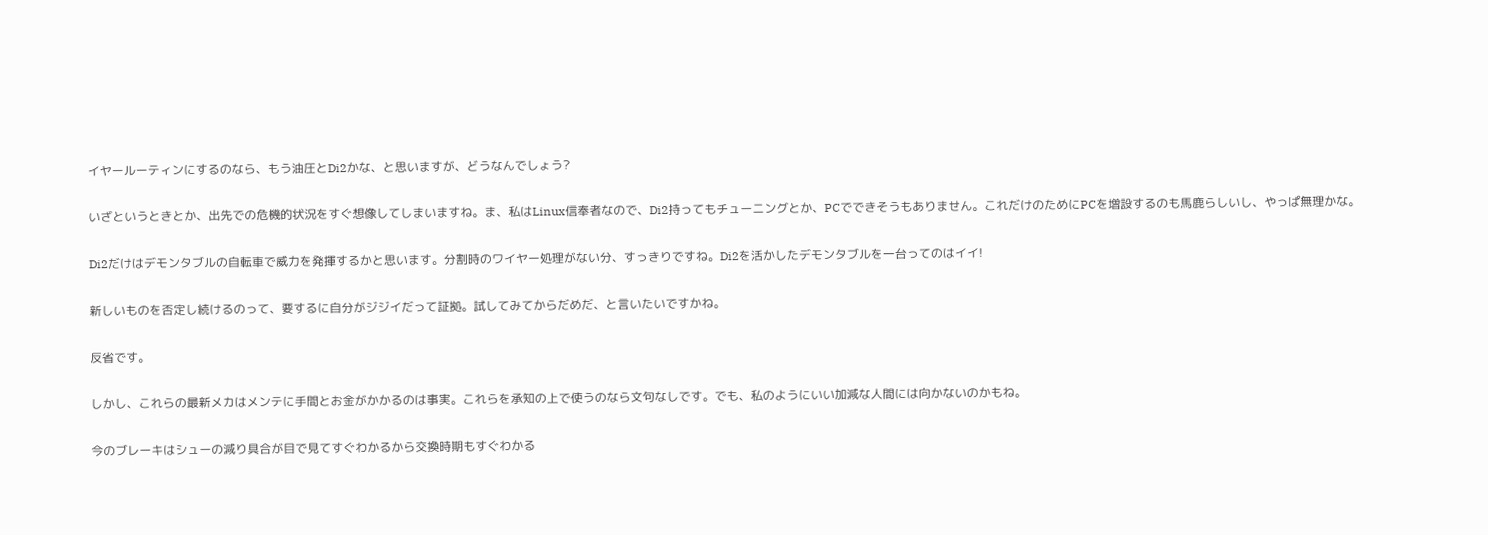イヤールーティンにするのなら、もう油圧とDi2かな、と思いますが、どうなんでしょう?

いざというときとか、出先での危機的状況をすぐ想像してしまいますね。ま、私はLinux信奉者なので、Di2持ってもチューニングとか、PCでできそうもありません。これだけのためにPCを増設するのも馬鹿らしいし、やっぱ無理かな。

Di2だけはデモンタブルの自転車で威力を発揮するかと思います。分割時のワイヤー処理がない分、すっきりですね。Di2を活かしたデモンタブルを一台ってのはイイ!

新しいものを否定し続けるのって、要するに自分がジジイだって証拠。試してみてからだめだ、と言いたいですかね。

反省です。

しかし、これらの最新メカはメンテに手間とお金がかかるのは事実。これらを承知の上で使うのなら文句なしです。でも、私のようにいい加減な人間には向かないのかもね。

今のブレーキはシューの減り具合が目で見てすぐわかるから交換時期もすぐわかる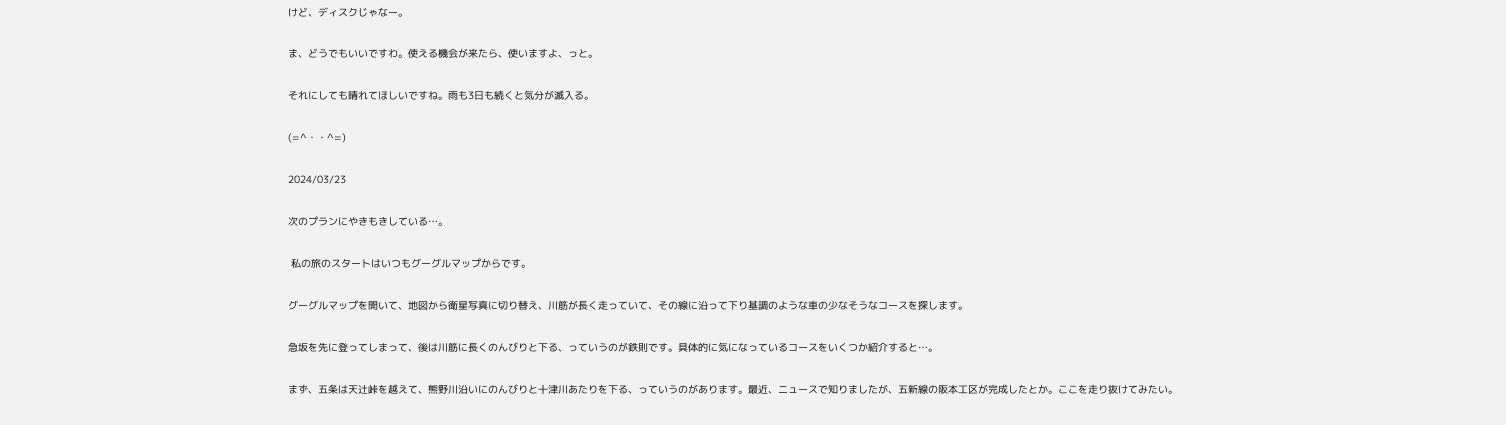けど、ディスクじゃなー。

ま、どうでもいいですわ。使える機会が来たら、使いますよ、っと。

それにしても晴れてほしいですね。雨も3日も続くと気分が滅入る。

(=^・・^=)

2024/03/23

次のプランにやきもきしている…。

 私の旅のスタートはいつもグーグルマップからです。

グーグルマップを開いて、地図から衛星写真に切り替え、川筋が長く走っていて、その線に沿って下り基調のような車の少なそうなコースを探します。

急坂を先に登ってしまって、後は川筋に長くのんびりと下る、っていうのが鉄則です。具体的に気になっているコースをいくつか紹介すると…。

まず、五条は天辻峠を越えて、熊野川沿いにのんびりと十津川あたりを下る、っていうのがあります。最近、ニュースで知りましたが、五新線の阪本工区が完成したとか。ここを走り抜けてみたい。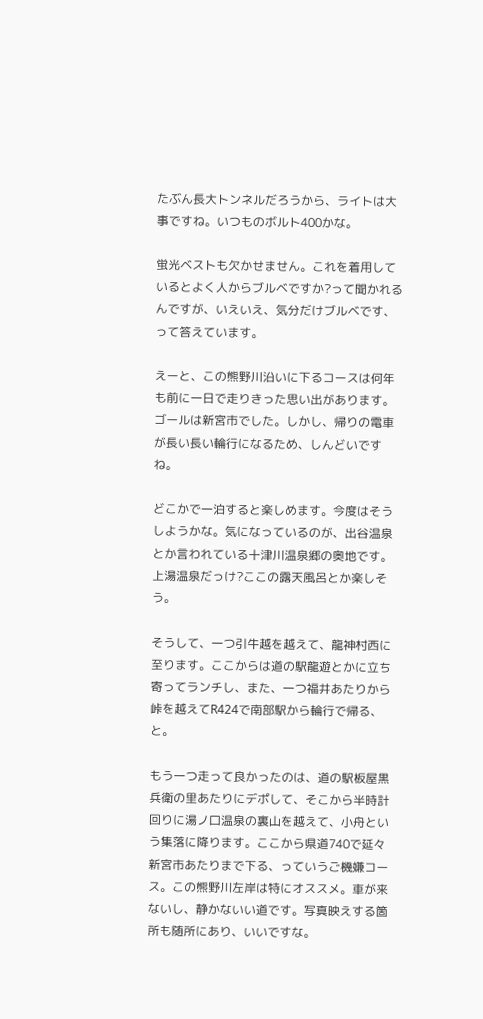たぶん長大トンネルだろうから、ライトは大事ですね。いつものボルト400かな。

蛍光ベストも欠かせません。これを着用しているとよく人からブルベですか?って聞かれるんですが、いえいえ、気分だけブルベです、って答えています。

えーと、この熊野川沿いに下るコースは何年も前に一日で走りきった思い出があります。ゴールは新宮市でした。しかし、帰りの電車が長い長い輪行になるため、しんどいですね。

どこかで一泊すると楽しめます。今度はそうしようかな。気になっているのが、出谷温泉とか言われている十津川温泉郷の奥地です。上湯温泉だっけ?ここの露天風呂とか楽しそう。

そうして、一つ引牛越を越えて、龍神村西に至ります。ここからは道の駅龍遊とかに立ち寄ってランチし、また、一つ福井あたりから峠を越えてR424で南部駅から輪行で帰る、と。

もう一つ走って良かったのは、道の駅板屋黒兵衛の里あたりにデポして、そこから半時計回りに湯ノ口温泉の裏山を越えて、小舟という集落に降ります。ここから県道740で延々新宮市あたりまで下る、っていうご機嫌コース。この熊野川左岸は特にオススメ。車が来ないし、静かないい道です。写真映えする箇所も随所にあり、いいですな。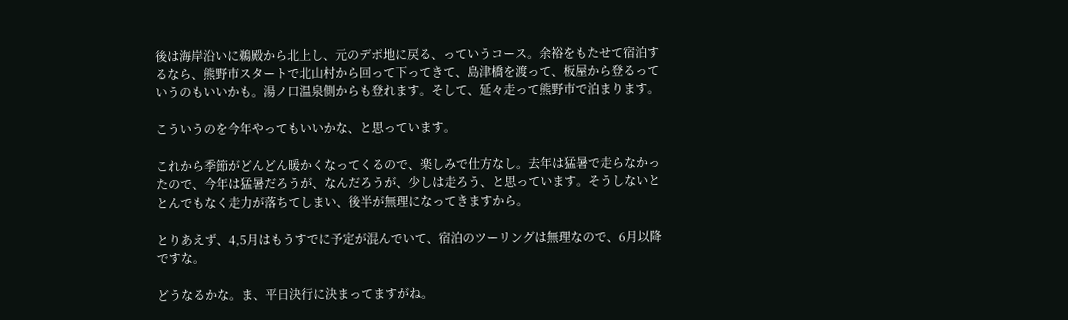後は海岸沿いに鵜殿から北上し、元のデポ地に戻る、っていうコース。余裕をもたせて宿泊するなら、熊野市スタートで北山村から回って下ってきて、島津橋を渡って、板屋から登るっていうのもいいかも。湯ノ口温泉側からも登れます。そして、延々走って熊野市で泊まります。

こういうのを今年やってもいいかな、と思っています。

これから季節がどんどん暖かくなってくるので、楽しみで仕方なし。去年は猛暑で走らなかったので、今年は猛暑だろうが、なんだろうが、少しは走ろう、と思っています。そうしないととんでもなく走力が落ちてしまい、後半が無理になってきますから。

とりあえず、4,5月はもうすでに予定が混んでいて、宿泊のツーリングは無理なので、6月以降ですな。

どうなるかな。ま、平日決行に決まってますがね。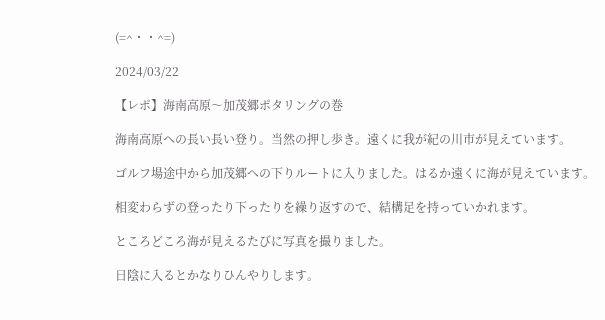(=^・・^=)

2024/03/22

【レポ】海南高原〜加茂郷ポタリングの巻

海南高原への長い長い登り。当然の押し歩き。遠くに我が紀の川市が見えています。

ゴルフ場途中から加茂郷への下りルートに入りました。はるか遠くに海が見えています。

相変わらずの登ったり下ったりを繰り返すので、結構足を持っていかれます。

ところどころ海が見えるたびに写真を撮りました。

日陰に入るとかなりひんやりします。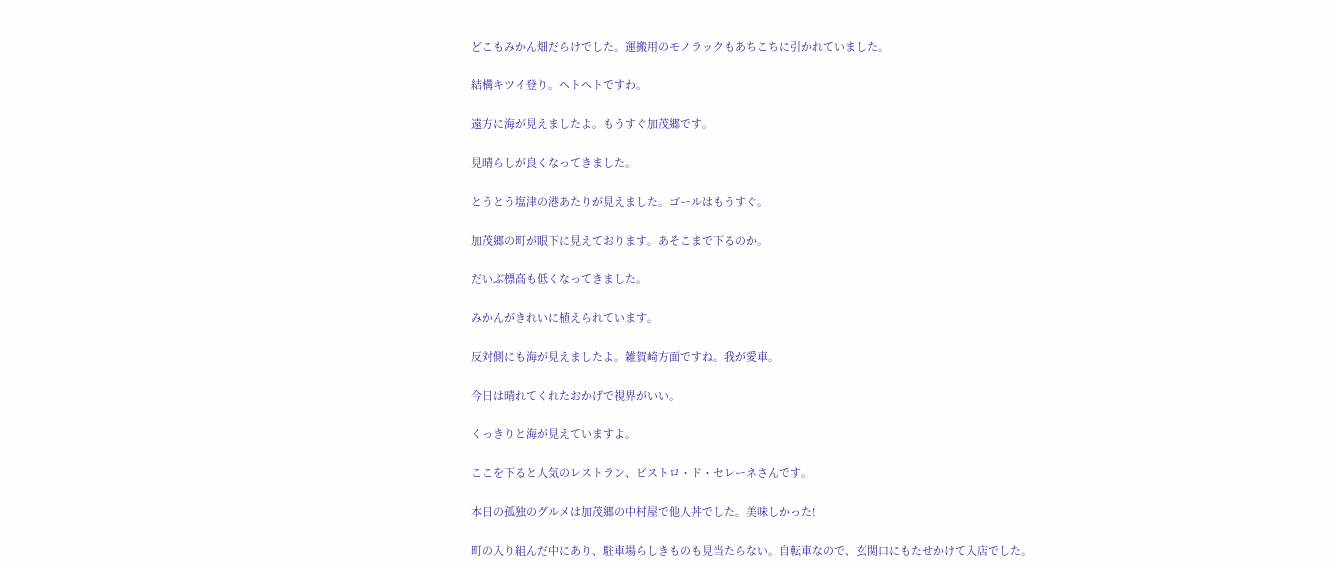どこもみかん畑だらけでした。運搬用のモノラックもあちこちに引かれていました。

結構キツイ登り。ヘトヘトですわ。

遠方に海が見えましたよ。もうすぐ加茂郷です。

見晴らしが良くなってきました。

とうとう塩津の港あたりが見えました。ゴールはもうすぐ。

加茂郷の町が眼下に見えております。あそこまで下るのか。

だいぶ標高も低くなってきました。

みかんがきれいに植えられています。

反対側にも海が見えましたよ。雑賀崎方面ですね。我が愛車。

今日は晴れてくれたおかげで視界がいい。

くっきりと海が見えていますよ。

ここを下ると人気のレストラン、ビストロ・ド・セレーネさんです。

本日の孤独のグルメは加茂郷の中村屋で他人丼でした。美味しかった!

町の入り組んだ中にあり、駐車場らしきものも見当たらない。自転車なので、玄関口にもたせかけて入店でした。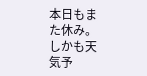本日もまた休み。しかも天気予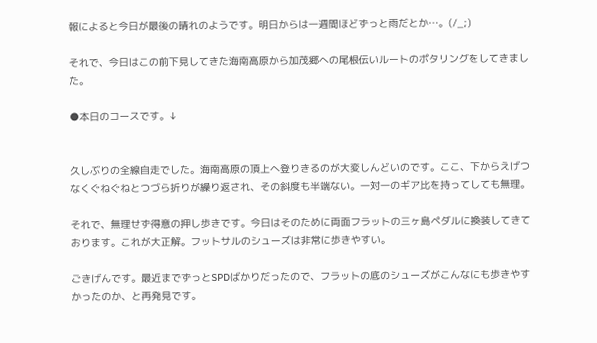報によると今日が最後の晴れのようです。明日からは一週間ほどずっと雨だとか…。(/_;)

それで、今日はこの前下見してきた海南高原から加茂郷への尾根伝いルートのポタリングをしてきました。

●本日のコースです。↓


久しぶりの全線自走でした。海南高原の頂上へ登りきるのが大変しんどいのです。ここ、下からえげつなくぐねぐねとつづら折りが繰り返され、その斜度も半端ない。一対一のギア比を持ってしても無理。

それで、無理せず得意の押し歩きです。今日はそのために両面フラットの三ヶ島ペダルに換装してきております。これが大正解。フットサルのシューズは非常に歩きやすい。

ごきげんです。最近までずっとSPDばかりだったので、フラットの底のシューズがこんなにも歩きやすかったのか、と再発見です。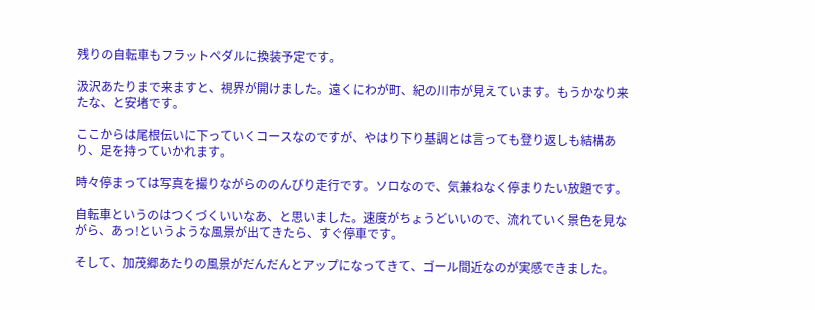残りの自転車もフラットペダルに換装予定です。

汲沢あたりまで来ますと、視界が開けました。遠くにわが町、紀の川市が見えています。もうかなり来たな、と安堵です。

ここからは尾根伝いに下っていくコースなのですが、やはり下り基調とは言っても登り返しも結構あり、足を持っていかれます。

時々停まっては写真を撮りながらののんびり走行です。ソロなので、気兼ねなく停まりたい放題です。

自転車というのはつくづくいいなあ、と思いました。速度がちょうどいいので、流れていく景色を見ながら、あっ!というような風景が出てきたら、すぐ停車です。

そして、加茂郷あたりの風景がだんだんとアップになってきて、ゴール間近なのが実感できました。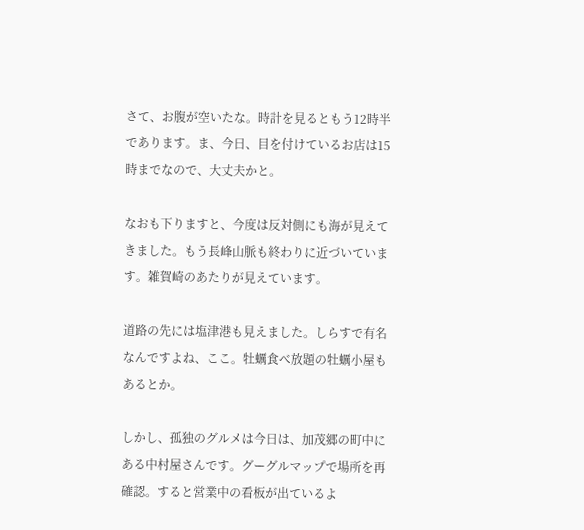さて、お腹が空いたな。時計を見るともう12時半であります。ま、今日、目を付けているお店は15時までなので、大丈夫かと。

なおも下りますと、今度は反対側にも海が見えてきました。もう長峰山脈も終わりに近づいています。雑賀崎のあたりが見えています。

道路の先には塩津港も見えました。しらすで有名なんですよね、ここ。牡蠣食べ放題の牡蠣小屋もあるとか。

しかし、孤独のグルメは今日は、加茂郷の町中にある中村屋さんです。グーグルマップで場所を再確認。すると営業中の看板が出ているよ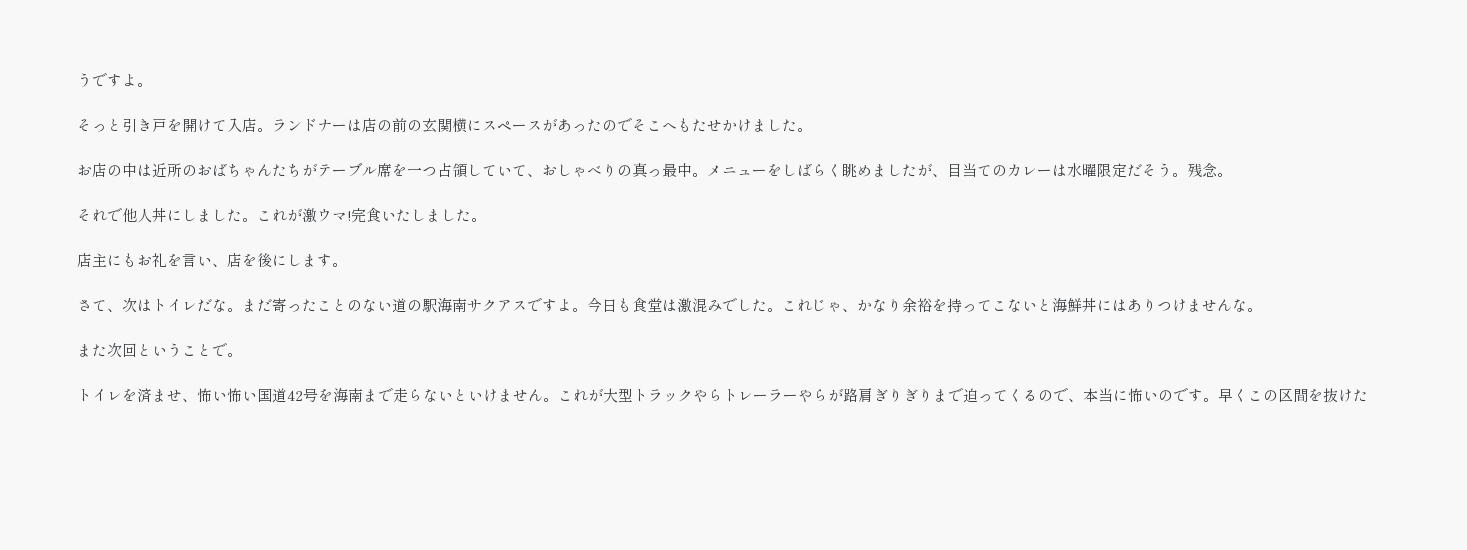うですよ。

そっと引き戸を開けて入店。ランドナーは店の前の玄関横にスペースがあったのでそこへもたせかけました。

お店の中は近所のおばちゃんたちがテーブル席を一つ占領していて、おしゃべりの真っ最中。メニューをしばらく眺めましたが、目当てのカレーは水曜限定だそう。残念。

それで他人丼にしました。これが激ウマ!完食いたしました。

店主にもお礼を言い、店を後にします。

さて、次はトイレだな。まだ寄ったことのない道の駅海南サクアスですよ。今日も食堂は激混みでした。これじゃ、かなり余裕を持ってこないと海鮮丼にはありつけませんな。

また次回ということで。

トイレを済ませ、怖い怖い国道42号を海南まで走らないといけません。これが大型トラックやらトレーラーやらが路肩ぎりぎりまで迫ってくるので、本当に怖いのです。早くこの区間を抜けた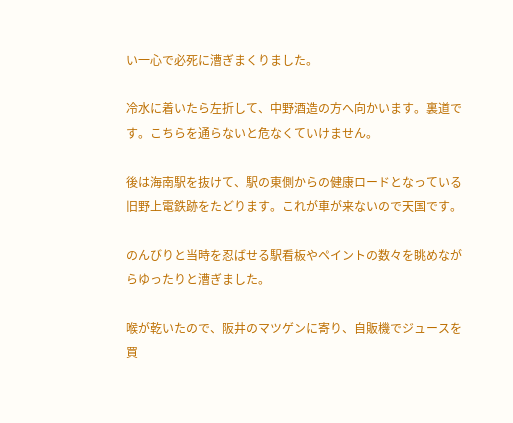い一心で必死に漕ぎまくりました。

冷水に着いたら左折して、中野酒造の方へ向かいます。裏道です。こちらを通らないと危なくていけません。

後は海南駅を抜けて、駅の東側からの健康ロードとなっている旧野上電鉄跡をたどります。これが車が来ないので天国です。

のんびりと当時を忍ばせる駅看板やペイントの数々を眺めながらゆったりと漕ぎました。

喉が乾いたので、阪井のマツゲンに寄り、自販機でジュースを買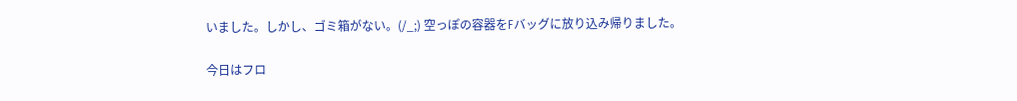いました。しかし、ゴミ箱がない。(/_;) 空っぽの容器をFバッグに放り込み帰りました。

今日はフロ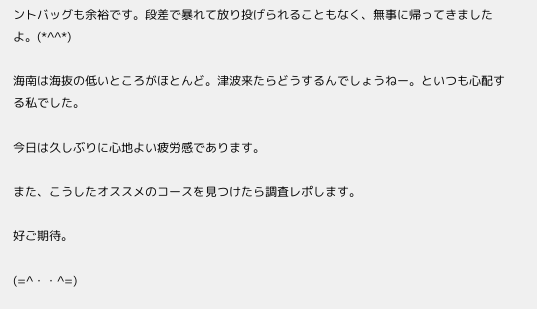ントバッグも余裕です。段差で暴れて放り投げられることもなく、無事に帰ってきましたよ。(*^^*)

海南は海抜の低いところがほとんど。津波来たらどうするんでしょうねー。といつも心配する私でした。

今日は久しぶりに心地よい疲労感であります。

また、こうしたオススメのコースを見つけたら調査レポします。

好ご期待。

(=^・・^=)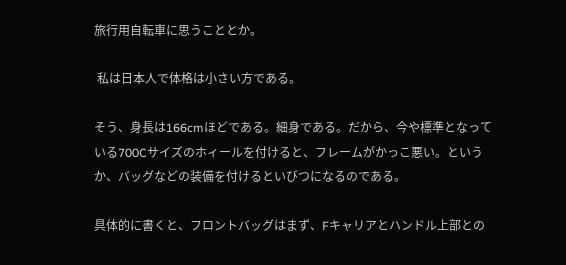旅行用自転車に思うこととか。

 私は日本人で体格は小さい方である。

そう、身長は166cmほどである。細身である。だから、今や標準となっている700Cサイズのホィールを付けると、フレームがかっこ悪い。というか、バッグなどの装備を付けるといびつになるのである。

具体的に書くと、フロントバッグはまず、Fキャリアとハンドル上部との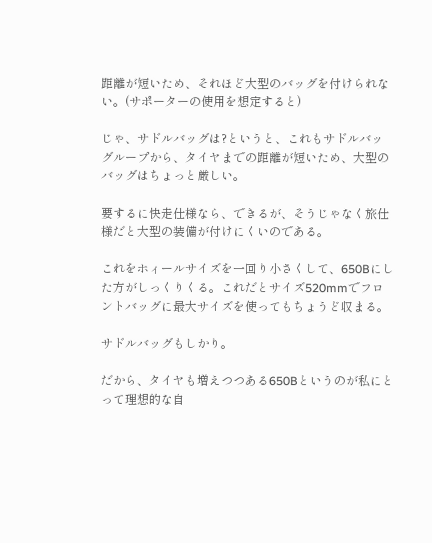距離が短いため、それほど大型のバッグを付けられない。(サポーターの使用を想定すると)

じゃ、サドルバッグは?というと、これもサドルバッグループから、タイヤまでの距離が短いため、大型のバッグはちょっと厳しい。

要するに快走仕様なら、できるが、そうじゃなく旅仕様だと大型の装備が付けにくいのである。

これをホィールサイズを一回り小さくして、650Bにした方がしっくりくる。これだとサイズ520mmでフロントバッグに最大サイズを使ってもちょうど収まる。

サドルバッグもしかり。

だから、タイヤも増えつつある650Bというのが私にとって理想的な自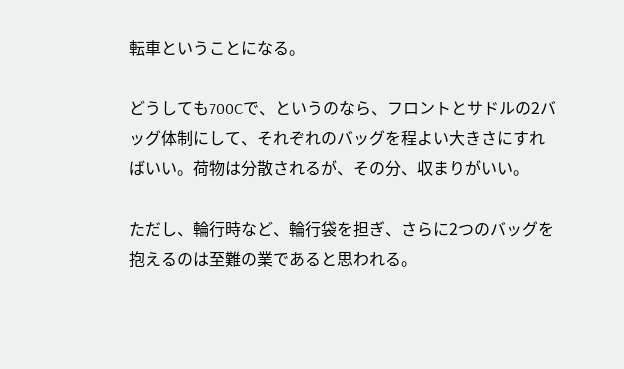転車ということになる。

どうしても700Cで、というのなら、フロントとサドルの2バッグ体制にして、それぞれのバッグを程よい大きさにすればいい。荷物は分散されるが、その分、収まりがいい。

ただし、輪行時など、輪行袋を担ぎ、さらに2つのバッグを抱えるのは至難の業であると思われる。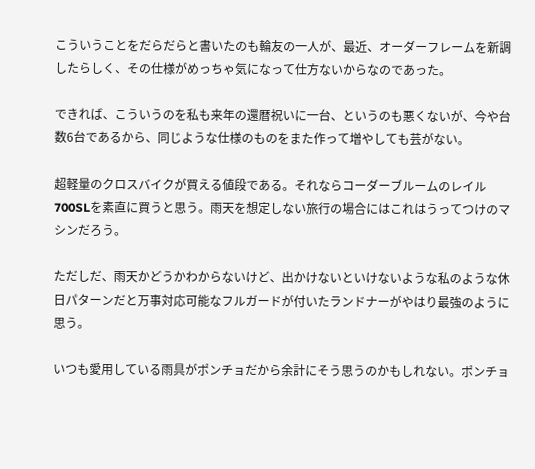こういうことをだらだらと書いたのも輪友の一人が、最近、オーダーフレームを新調したらしく、その仕様がめっちゃ気になって仕方ないからなのであった。

できれば、こういうのを私も来年の還暦祝いに一台、というのも悪くないが、今や台数6台であるから、同じような仕様のものをまた作って増やしても芸がない。

超軽量のクロスバイクが買える値段である。それならコーダーブルームのレイル700SLを素直に買うと思う。雨天を想定しない旅行の場合にはこれはうってつけのマシンだろう。

ただしだ、雨天かどうかわからないけど、出かけないといけないような私のような休日パターンだと万事対応可能なフルガードが付いたランドナーがやはり最強のように思う。

いつも愛用している雨具がポンチョだから余計にそう思うのかもしれない。ポンチョ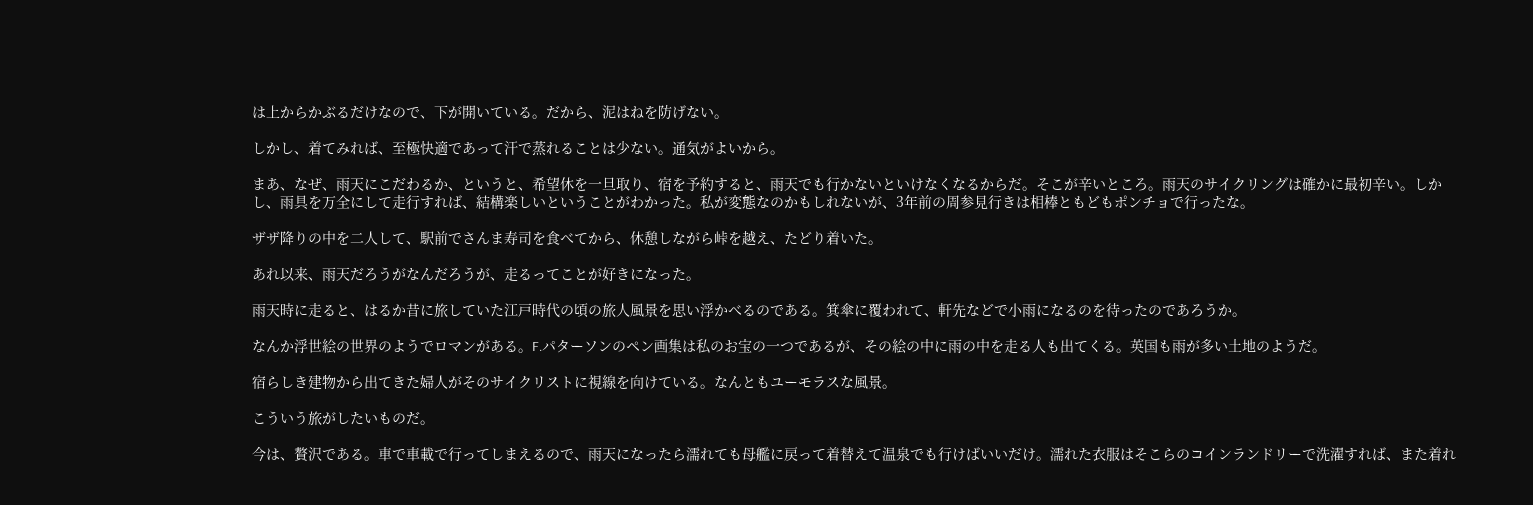は上からかぶるだけなので、下が開いている。だから、泥はねを防げない。

しかし、着てみれば、至極快適であって汗で蒸れることは少ない。通気がよいから。

まあ、なぜ、雨天にこだわるか、というと、希望休を一旦取り、宿を予約すると、雨天でも行かないといけなくなるからだ。そこが辛いところ。雨天のサイクリングは確かに最初辛い。しかし、雨具を万全にして走行すれば、結構楽しいということがわかった。私が変態なのかもしれないが、3年前の周参見行きは相棒ともどもポンチョで行ったな。

ザザ降りの中を二人して、駅前でさんま寿司を食べてから、休憩しながら峠を越え、たどり着いた。

あれ以来、雨天だろうがなんだろうが、走るってことが好きになった。

雨天時に走ると、はるか昔に旅していた江戸時代の頃の旅人風景を思い浮かべるのである。箕傘に覆われて、軒先などで小雨になるのを待ったのであろうか。

なんか浮世絵の世界のようでロマンがある。F.パターソンのペン画集は私のお宝の一つであるが、その絵の中に雨の中を走る人も出てくる。英国も雨が多い土地のようだ。

宿らしき建物から出てきた婦人がそのサイクリストに視線を向けている。なんともユーモラスな風景。

こういう旅がしたいものだ。

今は、贅沢である。車で車載で行ってしまえるので、雨天になったら濡れても母艦に戻って着替えて温泉でも行けばいいだけ。濡れた衣服はそこらのコインランドリーで洗濯すれば、また着れ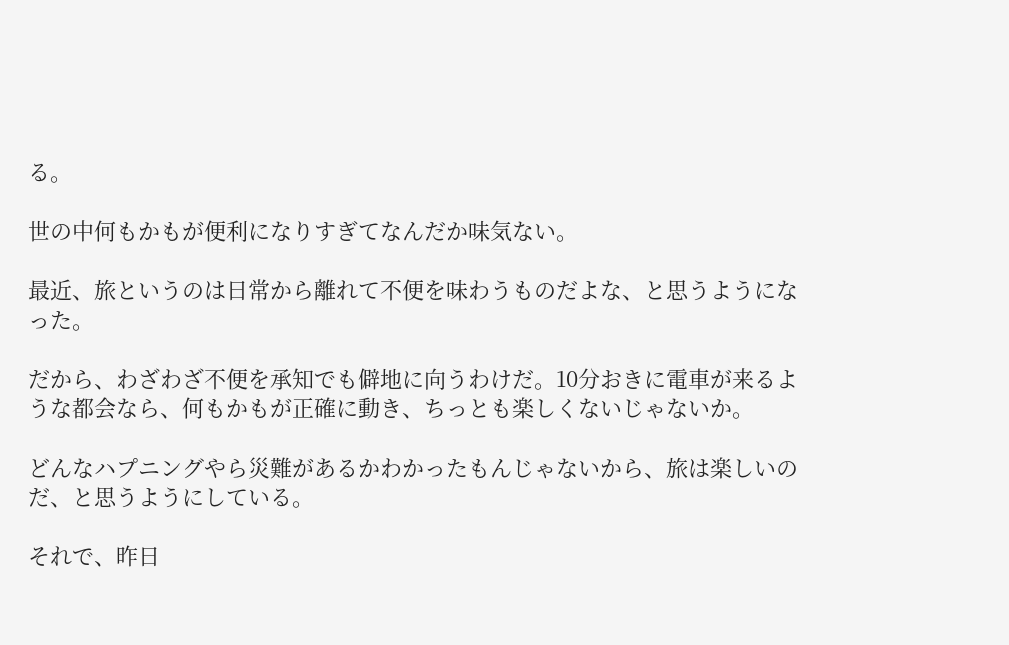る。

世の中何もかもが便利になりすぎてなんだか味気ない。

最近、旅というのは日常から離れて不便を味わうものだよな、と思うようになった。

だから、わざわざ不便を承知でも僻地に向うわけだ。10分おきに電車が来るような都会なら、何もかもが正確に動き、ちっとも楽しくないじゃないか。

どんなハプニングやら災難があるかわかったもんじゃないから、旅は楽しいのだ、と思うようにしている。

それで、昨日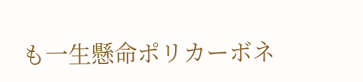も一生懸命ポリカーボネ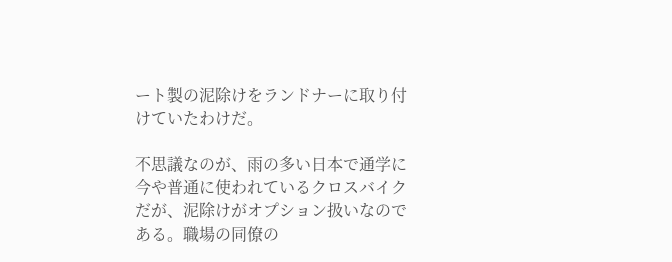ート製の泥除けをランドナーに取り付けていたわけだ。

不思議なのが、雨の多い日本で通学に今や普通に使われているクロスバイクだが、泥除けがオプション扱いなのである。職場の同僚の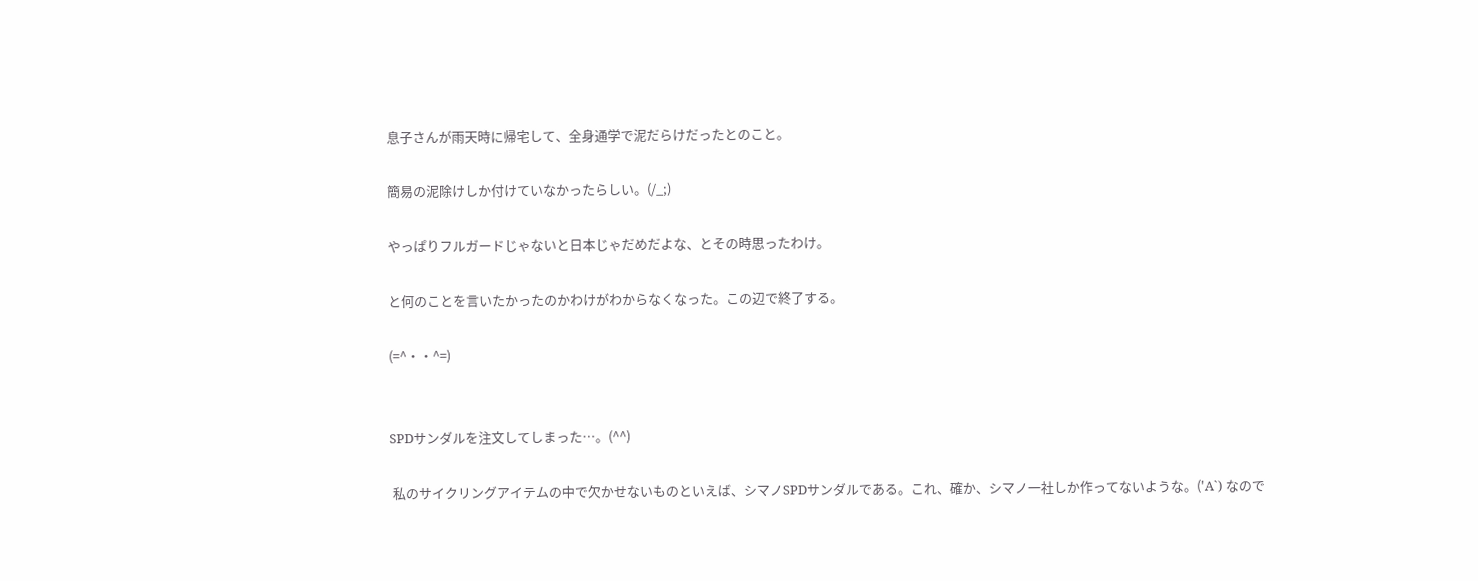息子さんが雨天時に帰宅して、全身通学で泥だらけだったとのこと。

簡易の泥除けしか付けていなかったらしい。(/_;)

やっぱりフルガードじゃないと日本じゃだめだよな、とその時思ったわけ。

と何のことを言いたかったのかわけがわからなくなった。この辺で終了する。

(=^・・^=)


SPDサンダルを注文してしまった…。(^^)

 私のサイクリングアイテムの中で欠かせないものといえば、シマノSPDサンダルである。これ、確か、シマノ一社しか作ってないような。('A`) なので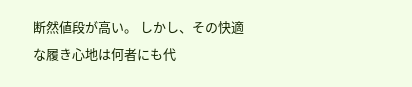断然値段が高い。 しかし、その快適な履き心地は何者にも代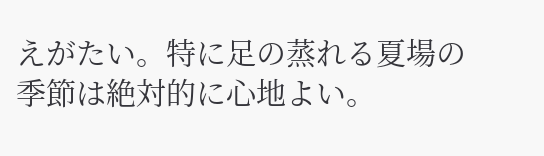えがたい。特に足の蒸れる夏場の季節は絶対的に心地よい。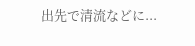出先で清流などに...